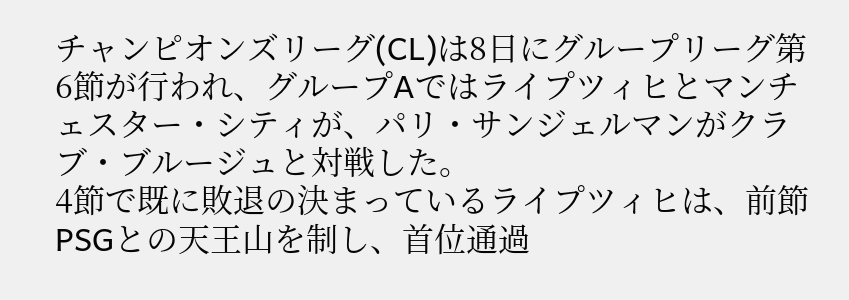チャンピオンズリーグ(CL)は8日にグループリーグ第6節が行われ、グループAではライプツィヒとマンチェスター・シティが、パリ・サンジェルマンがクラブ・ブルージュと対戦した。
4節で既に敗退の決まっているライプツィヒは、前節PSGとの天王山を制し、首位通過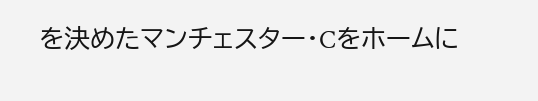を決めたマンチェスター・Cをホームに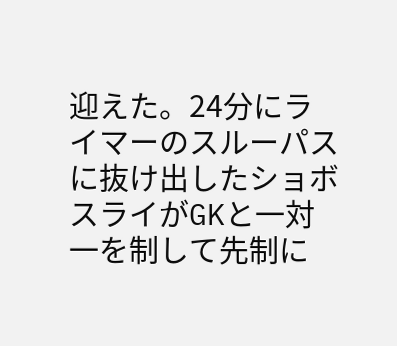迎えた。24分にライマーのスルーパスに抜け出したショボスライがGKと一対一を制して先制に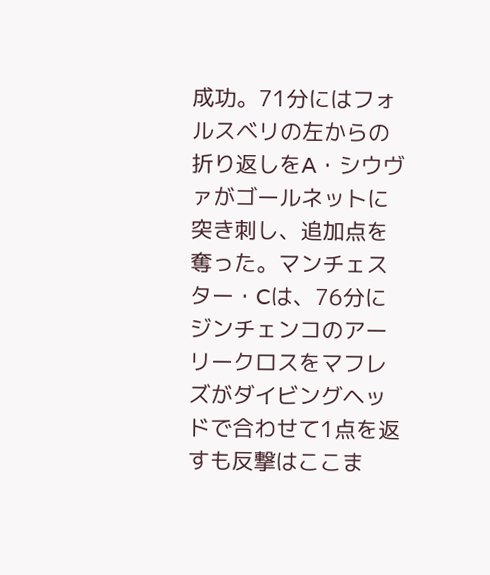成功。71分にはフォルスベリの左からの折り返しをA・シウヴァがゴールネットに突き刺し、追加点を奪った。マンチェスター・Cは、76分にジンチェンコのアーリークロスをマフレズがダイビングヘッドで合わせて1点を返すも反撃はここま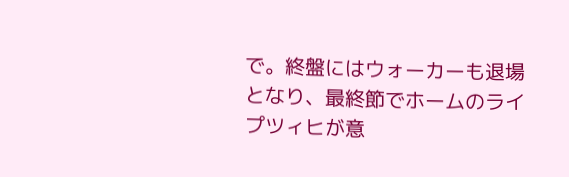で。終盤にはウォーカーも退場となり、最終節でホームのライプツィヒが意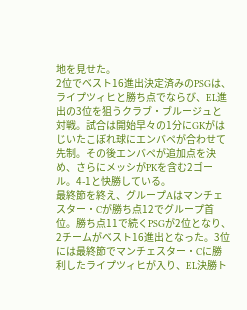地を見せた。
2位でベスト16進出決定済みのPSGは、ライプツィヒと勝ち点でならび、EL進出の3位を狙うクラブ・ブルージュと対戦。試合は開始早々の1分にGKがはじいたこぼれ球にエンバペが合わせて先制。その後エンバペが追加点を決め、さらにメッシがPKを含む2ゴール。4-1と快勝している。
最終節を終え、グループAはマンチェスター・Cが勝ち点12でグループ首位。勝ち点11で続くPSGが2位となり、2チームがベスト16進出となった。3位には最終節でマンチェスター・Cに勝利したライプツィヒが入り、EL決勝ト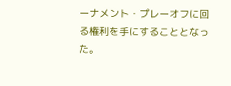ーナメント・プレーオフに回る権利を手にすることとなった。